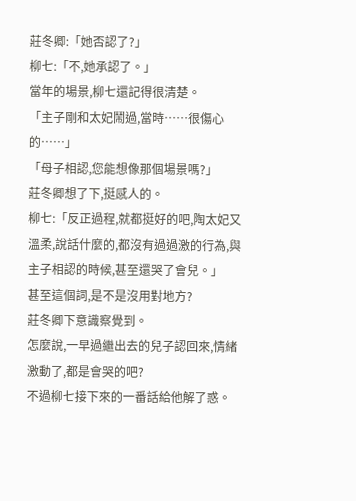莊冬卿:「她否認了?」
柳七:「不,她承認了。」
當年的場景,柳七還記得很清楚。
「主子剛和太妃鬧過,當時……很傷心的……」
「母子相認,您能想像那個場景嗎?」
莊冬卿想了下,挺感人的。
柳七:「反正過程,就都挺好的吧,陶太妃又溫柔,說話什麼的,都沒有過過激的行為,與主子相認的時候,甚至還哭了會兒。」
甚至這個詞,是不是沒用對地方?
莊冬卿下意識察覺到。
怎麼說,一早過繼出去的兒子認回來,情緒激動了,都是會哭的吧?
不過柳七接下來的一番話給他解了惑。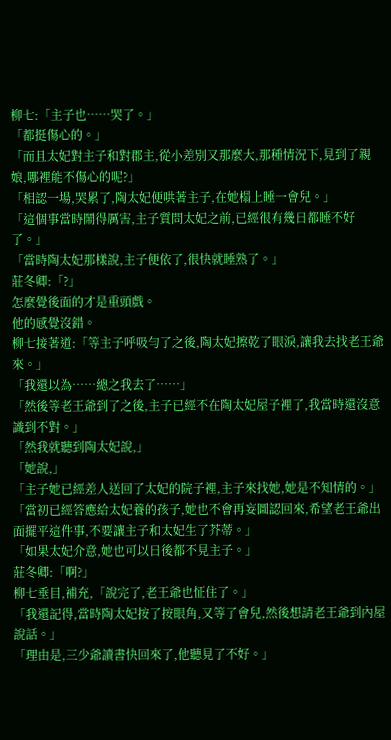柳七:「主子也……哭了。」
「都挺傷心的。」
「而且太妃對主子和對郡主,從小差別又那麼大,那種情況下,見到了親娘,哪裡能不傷心的呢?」
「相認一場,哭累了,陶太妃便哄著主子,在她榻上睡一會兒。」
「這個事當時鬧得厲害,主子質問太妃之前,已經很有幾日都睡不好了。」
「當時陶太妃那樣說,主子便依了,很快就睡熟了。」
莊冬卿:「?」
怎麼覺後面的才是重頭戲。
他的感覺沒錯。
柳七接著道:「等主子呼吸勻了之後,陶太妃擦乾了眼淚,讓我去找老王爺來。」
「我還以為……總之我去了……」
「然後等老王爺到了之後,主子已經不在陶太妃屋子裡了,我當時還沒意識到不對。」
「然我就聽到陶太妃說,」
「她說,」
「主子她已經差人送回了太妃的院子裡,主子來找她,她是不知情的。」
「當初已經答應給太妃養的孩子,她也不會再妄圖認回來,希望老王爺出面擺平這件事,不要讓主子和太妃生了芥蒂。」
「如果太妃介意,她也可以日後都不見主子。」
莊冬卿:「啊?」
柳七垂目,補充,「說完了,老王爺也怔住了。」
「我還記得,當時陶太妃按了按眼角,又等了會兒,然後想請老王爺到內屋說話。」
「理由是,三少爺讀書快回來了,他聽見了不好。」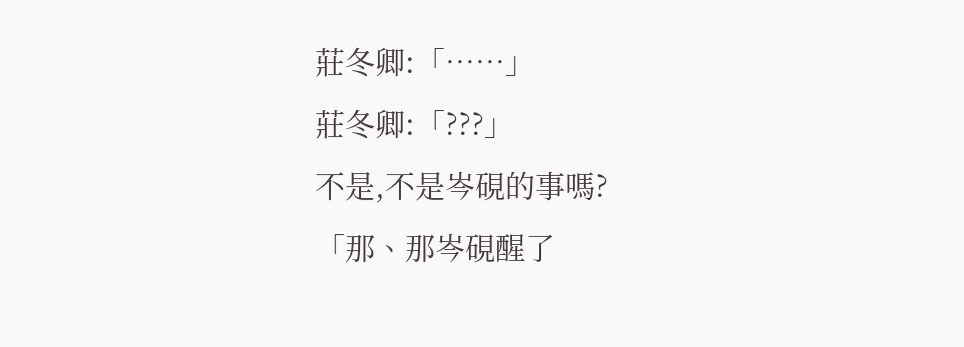莊冬卿:「……」
莊冬卿:「???」
不是,不是岑硯的事嗎?
「那、那岑硯醒了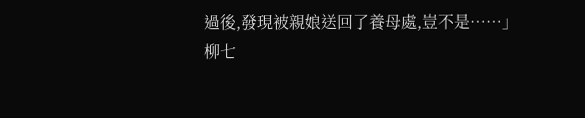過後,發現被親娘送回了養母處,豈不是……」
柳七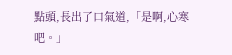點頭,長出了口氣道,「是啊,心寒吧。」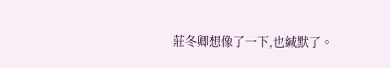莊冬卿想像了一下,也緘默了。